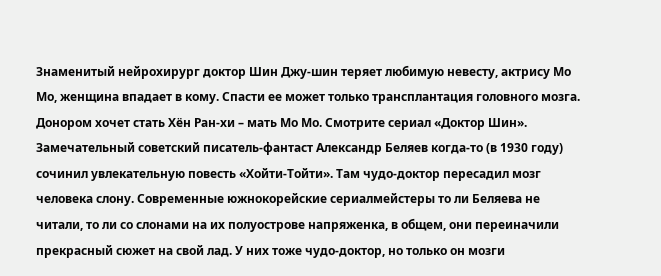Знаменитый нейрохирург доктор Шин Джу-шин теряет любимую невесту, актрису Мо Мо, женщина впадает в кому. Спасти ее может только трансплантация головного мозга. Донором хочет стать Хён Ран-хи – мать Мо Мо. Смотрите сериал «Доктор Шин».
Замечательный советский писатель-фантаст Александр Беляев когда-то (в 1930 году) сочинил увлекательную повесть «Хойти-Тойти». Там чудо-доктор пересадил мозг человека слону. Современные южнокорейские сериалмейстеры то ли Беляева не читали, то ли со слонами на их полуострове напряженка, в общем, они переиначили прекрасный сюжет на свой лад. У них тоже чудо-доктор, но только он мозги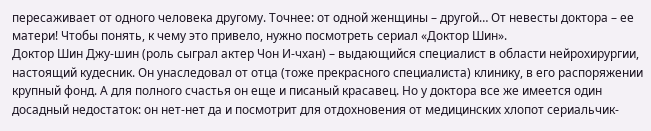пересаживает от одного человека другому. Точнее: от одной женщины – другой… От невесты доктора – ее матери! Чтобы понять, к чему это привело, нужно посмотреть сериал «Доктор Шин».
Доктор Шин Джу-шин (роль сыграл актер Чон И-чхан) – выдающийся специалист в области нейрохирургии, настоящий кудесник. Он унаследовал от отца (тоже прекрасного специалиста) клинику, в его распоряжении крупный фонд. А для полного счастья он еще и писаный красавец. Но у доктора все же имеется один досадный недостаток: он нет-нет да и посмотрит для отдохновения от медицинских хлопот сериальчик-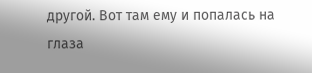другой. Вот там ему и попалась на глаза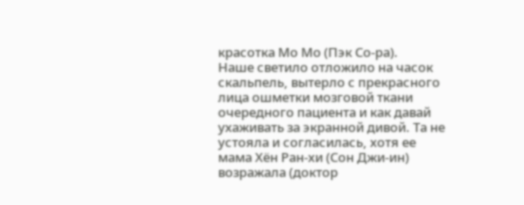красотка Мо Мо (Пэк Со-ра).
Наше светило отложило на часок скальпель, вытерло с прекрасного лица ошметки мозговой ткани очередного пациента и как давай ухаживать за экранной дивой. Та не устояла и согласилась, хотя ее мама Хён Ран-хи (Сон Джи-ин) возражала (доктор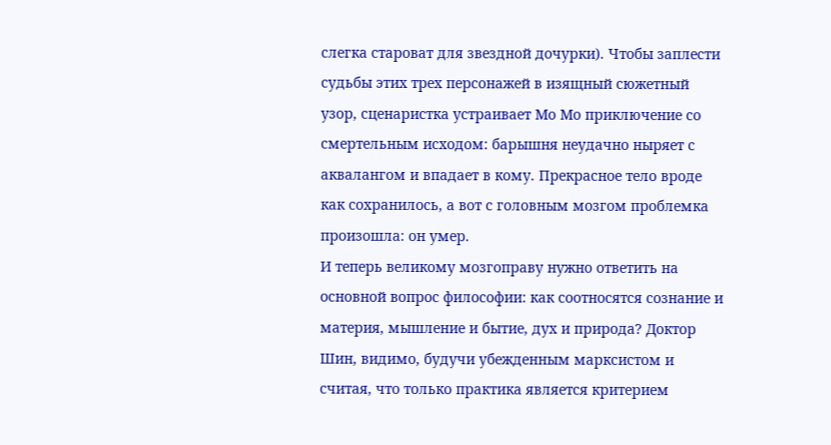слегка староват для звездной дочурки). Чтобы заплести судьбы этих трех персонажей в изящный сюжетный узор, сценаристка устраивает Мо Мо приключение со смертельным исходом: барышня неудачно ныряет с аквалангом и впадает в кому. Прекрасное тело вроде как сохранилось, а вот с головным мозгом проблемка произошла: он умер.
И теперь великому мозгоправу нужно ответить на основной вопрос философии: как соотносятся сознание и материя, мышление и бытие, дух и природа? Доктор Шин, видимо, будучи убежденным марксистом и считая, что только практика является критерием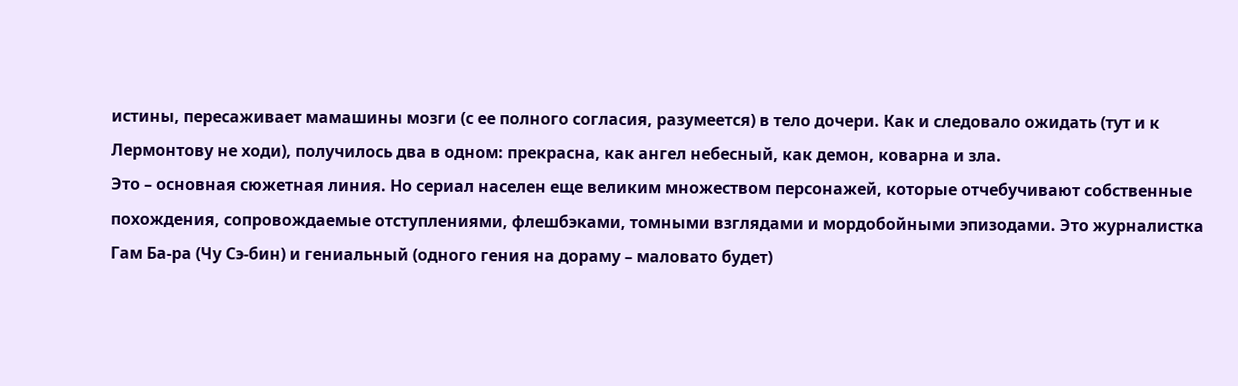истины, пересаживает мамашины мозги (с ее полного согласия, разумеется) в тело дочери. Как и следовало ожидать (тут и к Лермонтову не ходи), получилось два в одном: прекрасна, как ангел небесный, как демон, коварна и зла.
Это – основная сюжетная линия. Но сериал населен еще великим множеством персонажей, которые отчебучивают собственные похождения, сопровождаемые отступлениями, флешбэками, томными взглядами и мордобойными эпизодами. Это журналистка Гам Ба-ра (Чу Сэ-бин) и гениальный (одного гения на дораму – маловато будет)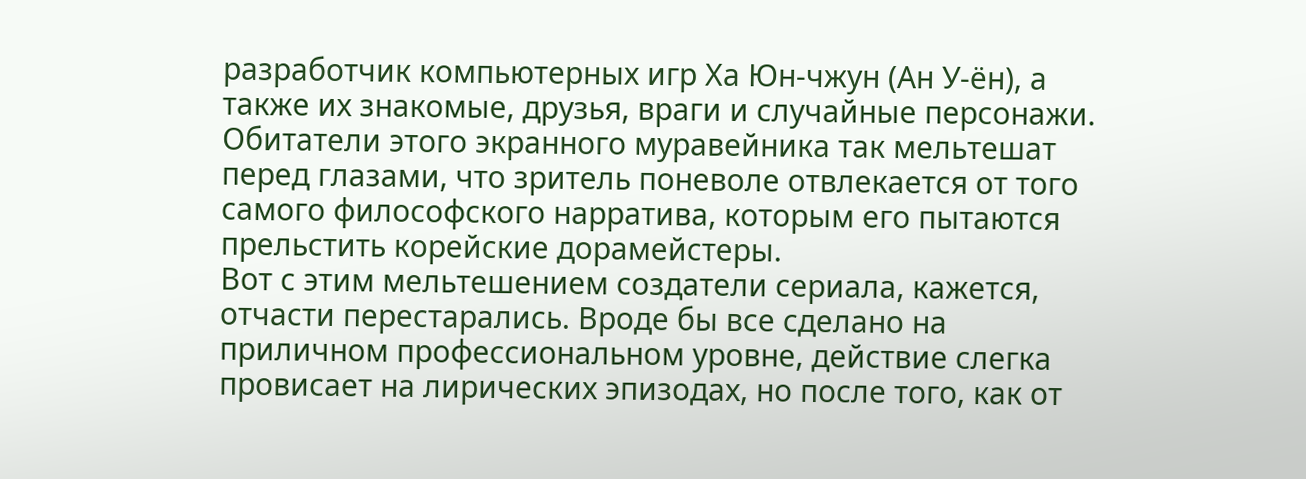разработчик компьютерных игр Ха Юн-чжун (Ан У-ён), а также их знакомые, друзья, враги и случайные персонажи. Обитатели этого экранного муравейника так мельтешат перед глазами, что зритель поневоле отвлекается от того самого философского нарратива, которым его пытаются прельстить корейские дорамейстеры.
Вот с этим мельтешением создатели сериала, кажется, отчасти перестарались. Вроде бы все сделано на приличном профессиональном уровне, действие слегка провисает на лирических эпизодах, но после того, как от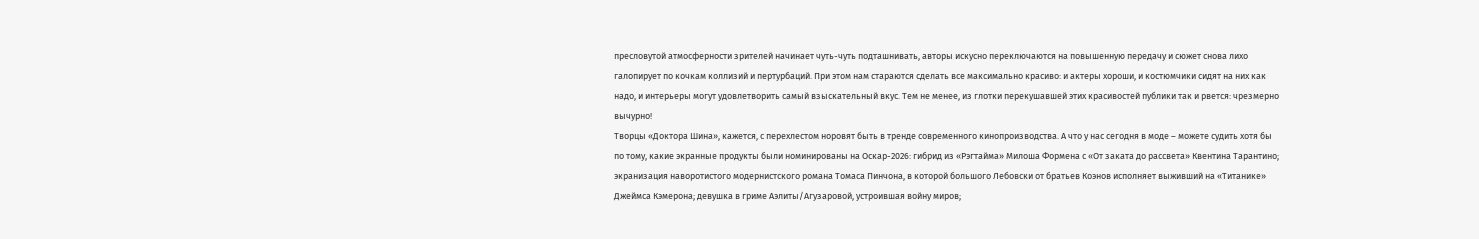пресловутой атмосферности зрителей начинает чуть-чуть подташнивать, авторы искусно переключаются на повышенную передачу и сюжет снова лихо галопирует по кочкам коллизий и пертурбаций. При этом нам стараются сделать все максимально красиво: и актеры хороши, и костюмчики сидят на них как надо, и интерьеры могут удовлетворить самый взыскательный вкус. Тем не менее, из глотки перекушавшей этих красивостей публики так и рвется: чрезмерно вычурно!
Творцы «Доктора Шина», кажется, с перехлестом норовят быть в тренде современного кинопроизводства. А что у нас сегодня в моде – можете судить хотя бы по тому, какие экранные продукты были номинированы на Оскар-2026: гибрид из «Рэгтайма» Милоша Формена с «От заката до рассвета» Квентина Тарантино; экранизация наворотистого модернистского романа Томаса Пинчона, в которой большого Лебовски от братьев Коэнов исполняет выживший на «Титанике» Джеймса Кэмерона; девушка в гриме Аэлиты/Агузаровой, устроившая войну миров;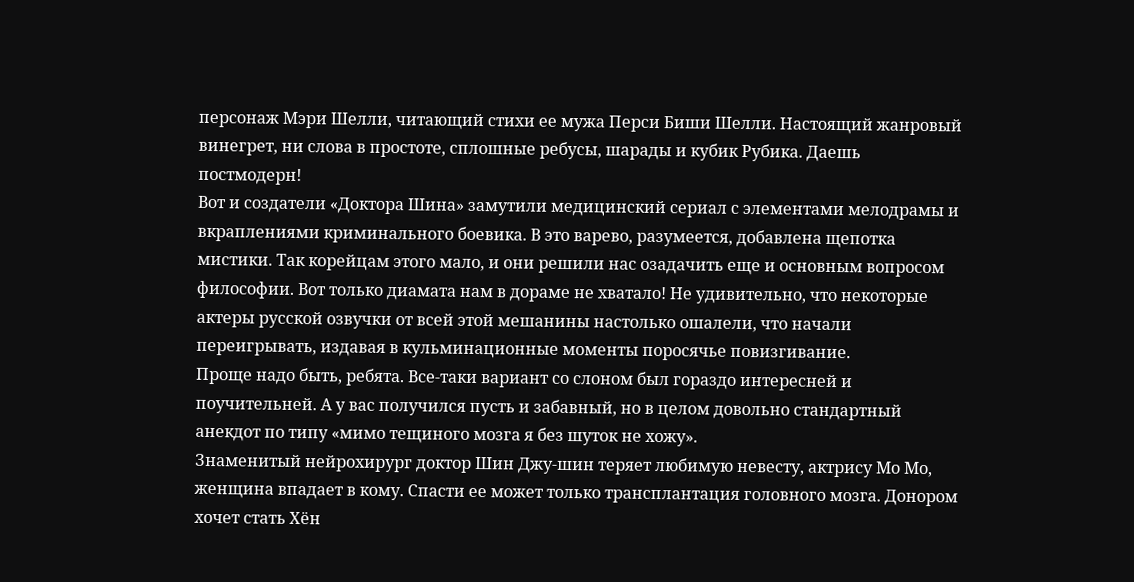персонаж Мэри Шелли, читающий стихи ее мужа Перси Биши Шелли. Настоящий жанровый винегрет, ни слова в простоте, сплошные ребусы, шарады и кубик Рубика. Даешь постмодерн!
Вот и создатели «Доктора Шина» замутили медицинский сериал с элементами мелодрамы и вкраплениями криминального боевика. В это варево, разумеется, добавлена щепотка мистики. Так корейцам этого мало, и они решили нас озадачить еще и основным вопросом философии. Вот только диамата нам в дораме не хватало! Не удивительно, что некоторые актеры русской озвучки от всей этой мешанины настолько ошалели, что начали переигрывать, издавая в кульминационные моменты поросячье повизгивание.
Проще надо быть, ребята. Все-таки вариант со слоном был гораздо интересней и поучительней. А у вас получился пусть и забавный, но в целом довольно стандартный анекдот по типу «мимо тещиного мозга я без шуток не хожу».
Знаменитый нейрохирург доктор Шин Джу-шин теряет любимую невесту, актрису Мо Мо, женщина впадает в кому. Спасти ее может только трансплантация головного мозга. Донором хочет стать Хён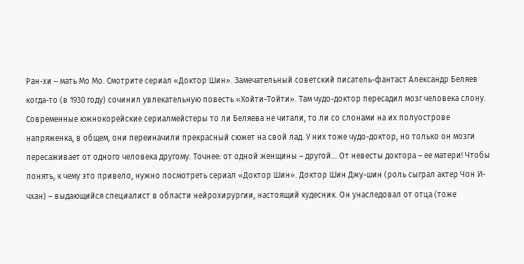Ран-хи – мать Мо Мо. Смотрите сериал «Доктор Шин». Замечательный советский писатель-фантаст Александр Беляев когда-то (в 1930 году) сочинил увлекательную повесть «Хойти-Тойти». Там чудо-доктор пересадил мозг человека слону. Современные южнокорейские сериалмейстеры то ли Беляева не читали, то ли со слонами на их полуострове напряженка, в общем, они переиначили прекрасный сюжет на свой лад. У них тоже чудо-доктор, но только он мозги пересаживает от одного человека другому. Точнее: от одной женщины – другой… От невесты доктора – ее матери! Чтобы понять, к чему это привело, нужно посмотреть сериал «Доктор Шин». Доктор Шин Джу-шин (роль сыграл актер Чон И-чхан) – выдающийся специалист в области нейрохирургии, настоящий кудесник. Он унаследовал от отца (тоже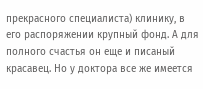прекрасного специалиста) клинику, в его распоряжении крупный фонд. А для полного счастья он еще и писаный красавец. Но у доктора все же имеется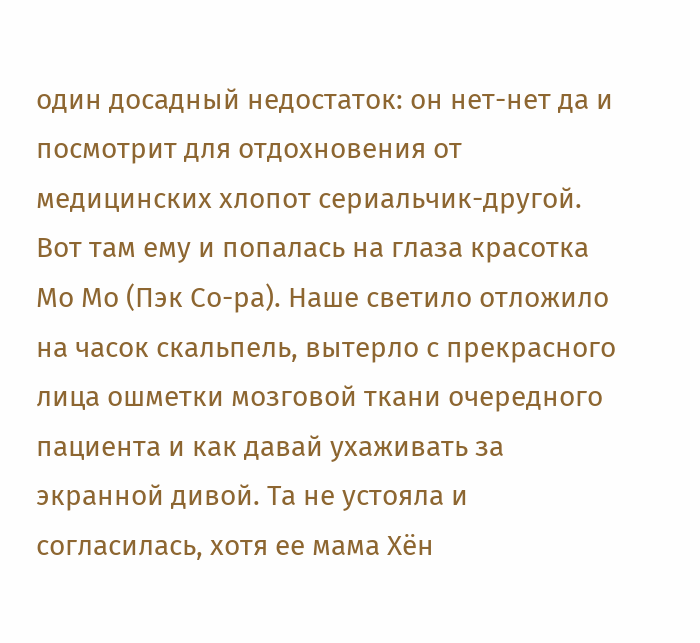один досадный недостаток: он нет-нет да и посмотрит для отдохновения от медицинских хлопот сериальчик-другой. Вот там ему и попалась на глаза красотка Мо Мо (Пэк Со-ра). Наше светило отложило на часок скальпель, вытерло с прекрасного лица ошметки мозговой ткани очередного пациента и как давай ухаживать за экранной дивой. Та не устояла и согласилась, хотя ее мама Хён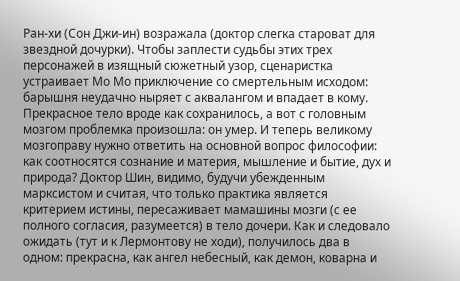Ран-хи (Сон Джи-ин) возражала (доктор слегка староват для звездной дочурки). Чтобы заплести судьбы этих трех персонажей в изящный сюжетный узор, сценаристка устраивает Мо Мо приключение со смертельным исходом: барышня неудачно ныряет с аквалангом и впадает в кому. Прекрасное тело вроде как сохранилось, а вот с головным мозгом проблемка произошла: он умер. И теперь великому мозгоправу нужно ответить на основной вопрос философии: как соотносятся сознание и материя, мышление и бытие, дух и природа? Доктор Шин, видимо, будучи убежденным марксистом и считая, что только практика является критерием истины, пересаживает мамашины мозги (с ее полного согласия, разумеется) в тело дочери. Как и следовало ожидать (тут и к Лермонтову не ходи), получилось два в одном: прекрасна, как ангел небесный, как демон, коварна и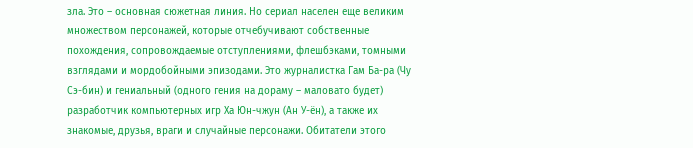зла. Это – основная сюжетная линия. Но сериал населен еще великим множеством персонажей, которые отчебучивают собственные похождения, сопровождаемые отступлениями, флешбэками, томными взглядами и мордобойными эпизодами. Это журналистка Гам Ба-ра (Чу Сэ-бин) и гениальный (одного гения на дораму – маловато будет) разработчик компьютерных игр Ха Юн-чжун (Ан У-ён), а также их знакомые, друзья, враги и случайные персонажи. Обитатели этого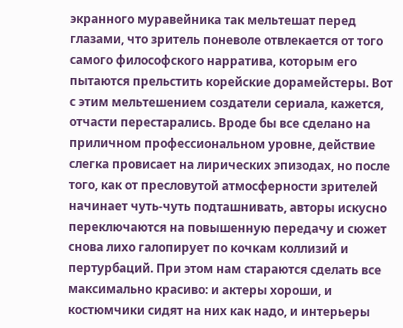экранного муравейника так мельтешат перед глазами, что зритель поневоле отвлекается от того самого философского нарратива, которым его пытаются прельстить корейские дорамейстеры. Вот с этим мельтешением создатели сериала, кажется, отчасти перестарались. Вроде бы все сделано на приличном профессиональном уровне, действие слегка провисает на лирических эпизодах, но после того, как от пресловутой атмосферности зрителей начинает чуть-чуть подташнивать, авторы искусно переключаются на повышенную передачу и сюжет снова лихо галопирует по кочкам коллизий и пертурбаций. При этом нам стараются сделать все максимально красиво: и актеры хороши, и костюмчики сидят на них как надо, и интерьеры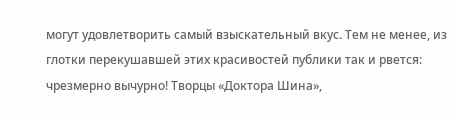могут удовлетворить самый взыскательный вкус. Тем не менее, из глотки перекушавшей этих красивостей публики так и рвется: чрезмерно вычурно! Творцы «Доктора Шина»,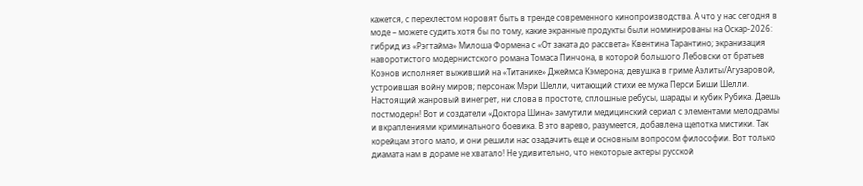кажется, с перехлестом норовят быть в тренде современного кинопроизводства. А что у нас сегодня в моде – можете судить хотя бы по тому, какие экранные продукты были номинированы на Оскар-2026: гибрид из «Рэгтайма» Милоша Формена с «От заката до рассвета» Квентина Тарантино; экранизация наворотистого модернистского романа Томаса Пинчона, в которой большого Лебовски от братьев Коэнов исполняет выживший на «Титанике» Джеймса Кэмерона; девушка в гриме Аэлиты/Агузаровой, устроившая войну миров; персонаж Мэри Шелли, читающий стихи ее мужа Перси Биши Шелли. Настоящий жанровый винегрет, ни слова в простоте, сплошные ребусы, шарады и кубик Рубика. Даешь постмодерн! Вот и создатели «Доктора Шина» замутили медицинский сериал с элементами мелодрамы и вкраплениями криминального боевика. В это варево, разумеется, добавлена щепотка мистики. Так корейцам этого мало, и они решили нас озадачить еще и основным вопросом философии. Вот только диамата нам в дораме не хватало! Не удивительно, что некоторые актеры русской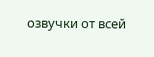озвучки от всей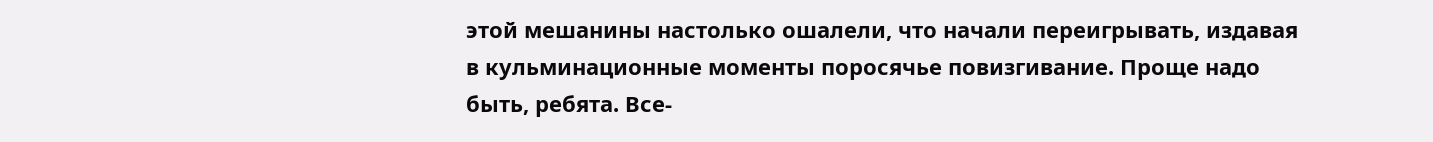этой мешанины настолько ошалели, что начали переигрывать, издавая в кульминационные моменты поросячье повизгивание. Проще надо быть, ребята. Все-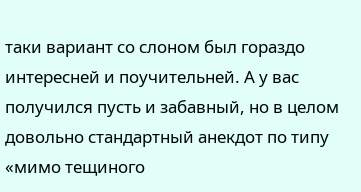таки вариант со слоном был гораздо интересней и поучительней. А у вас получился пусть и забавный, но в целом довольно стандартный анекдот по типу «мимо тещиного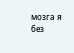мозга я без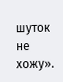шуток не хожу».